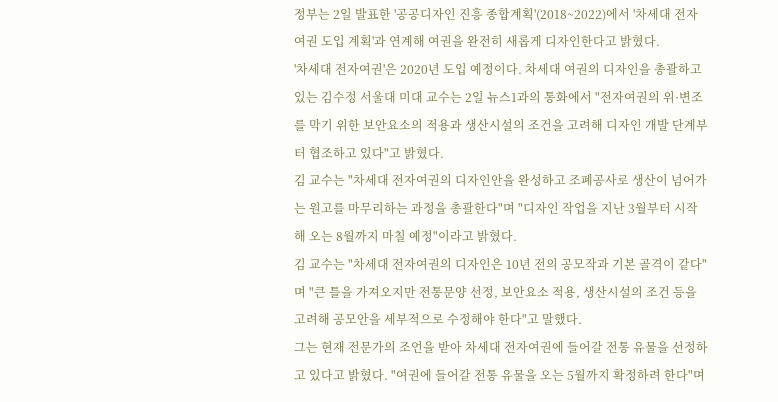정부는 2일 발표한 '공공디자인 진흥 종합계획'(2018~2022)에서 '차세대 전자여권 도입 계획'과 연계해 여권을 완전히 새롭게 디자인한다고 밝혔다.
'차세대 전자여권'은 2020년 도입 예정이다. 차세대 여권의 디자인을 총괄하고 있는 김수정 서울대 미대 교수는 2일 뉴스1과의 통화에서 "전자여권의 위·변조를 막기 위한 보안요소의 적용과 생산시설의 조건을 고려해 디자인 개발 단계부터 협조하고 있다"고 밝혔다.
김 교수는 "차세대 전자여권의 디자인안을 완성하고 조폐공사로 생산이 넘어가는 원고를 마무리하는 과정을 총괄한다"며 "디자인 작업을 지난 3월부터 시작해 오는 8월까지 마칠 예정"이라고 밝혔다.
김 교수는 "차세대 전자여권의 디자인은 10년 전의 공모작과 기본 골격이 같다"며 "큰 틀을 가져오지만 전통문양 선정, 보안요소 적용, 생산시설의 조건 등을 고려해 공모안을 세부적으로 수정해야 한다"고 말했다.
그는 현재 전문가의 조언을 받아 차세대 전자여권에 들어갈 전통 유물을 선정하고 있다고 밝혔다. "여권에 들어갈 전통 유물을 오는 5월까지 확정하려 한다"며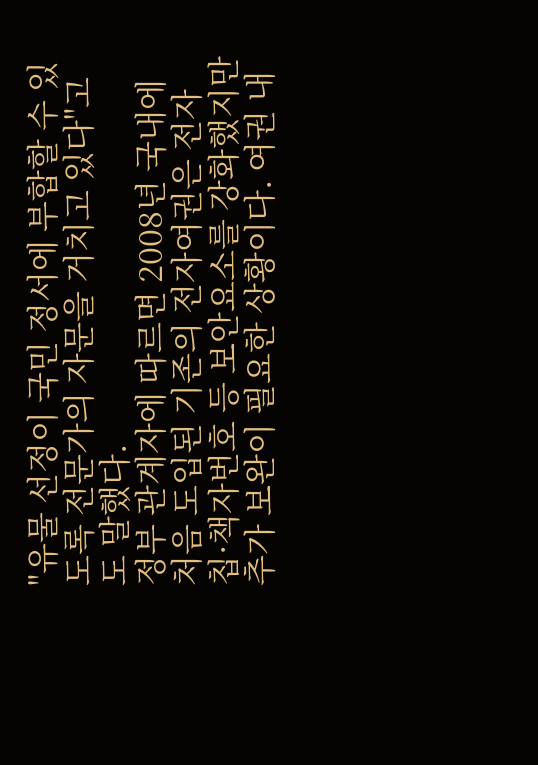"유물 선정이 국민 정서에 부합할 수 있도록 전문가의 자문을 거치고 있다"고도 말했다.
정부 관계자에 따르면 2008년 국내에 처음 도입된 기존의 전자여권은 전자칩·책자번호 등 보안요소를 강화했지만 추가 보완이 필요한 상황이다. 여권 내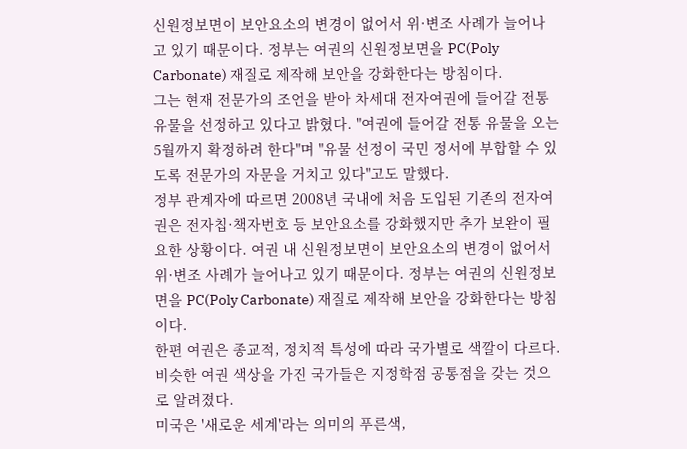신원정보면이 보안요소의 변경이 없어서 위·변조 사례가 늘어나고 있기 때문이다. 정부는 여권의 신원정보면을 PC(Poly Carbonate) 재질로 제작해 보안을 강화한다는 방침이다.
그는 현재 전문가의 조언을 받아 차세대 전자여권에 들어갈 전통 유물을 선정하고 있다고 밝혔다. "여권에 들어갈 전통 유물을 오는 5월까지 확정하려 한다"며 "유물 선정이 국민 정서에 부합할 수 있도록 전문가의 자문을 거치고 있다"고도 말했다.
정부 관계자에 따르면 2008년 국내에 처음 도입된 기존의 전자여권은 전자칩·책자번호 등 보안요소를 강화했지만 추가 보완이 필요한 상황이다. 여권 내 신원정보면이 보안요소의 변경이 없어서 위·변조 사례가 늘어나고 있기 때문이다. 정부는 여권의 신원정보면을 PC(Poly Carbonate) 재질로 제작해 보안을 강화한다는 방침이다.
한편 여권은 종교적, 정치적 특성에 따라 국가별로 색깔이 다르다. 비슷한 여권 색상을 가진 국가들은 지정학점 공통점을 갖는 것으로 알려졌다.
미국은 '새로운 세계'라는 의미의 푸른색,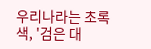우리나라는 초록색, '검은 대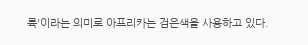륙'이라는 의미로 아프리카는 검은색을 사용하고 있다.